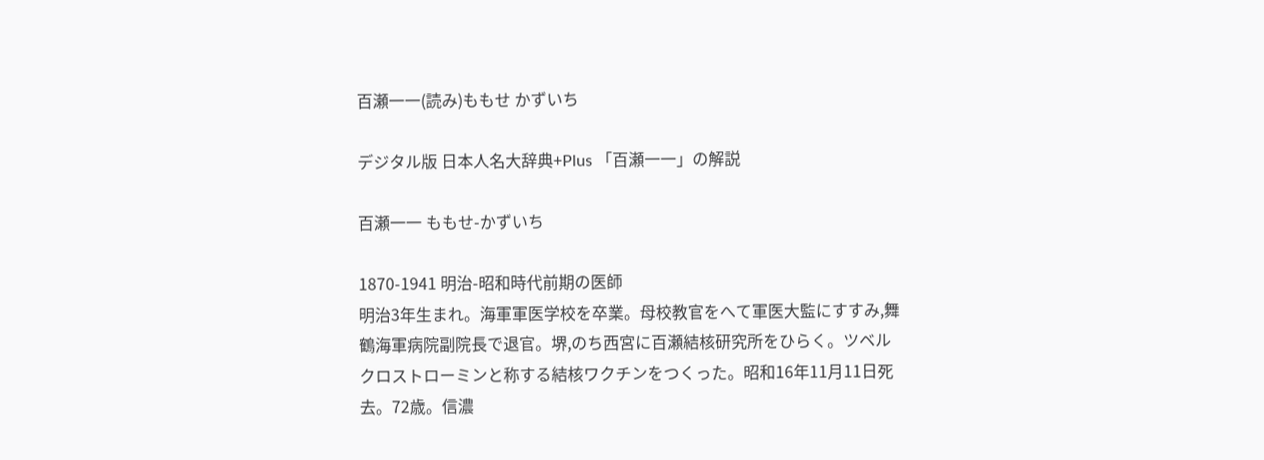百瀬一一(読み)ももせ かずいち

デジタル版 日本人名大辞典+Plus 「百瀬一一」の解説

百瀬一一 ももせ-かずいち

1870-1941 明治-昭和時代前期の医師
明治3年生まれ。海軍軍医学校を卒業。母校教官をへて軍医大監にすすみ,舞鶴海軍病院副院長で退官。堺,のち西宮に百瀬結核研究所をひらく。ツベルクロストローミンと称する結核ワクチンをつくった。昭和16年11月11日死去。72歳。信濃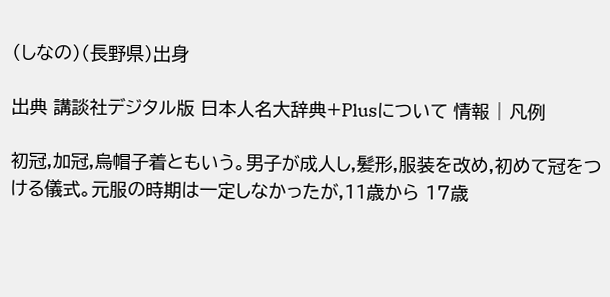(しなの)(長野県)出身

出典 講談社デジタル版 日本人名大辞典+Plusについて 情報 | 凡例

初冠,加冠,烏帽子着ともいう。男子が成人し,髪形,服装を改め,初めて冠をつける儀式。元服の時期は一定しなかったが,11歳から 17歳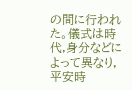の間に行われた。儀式は時代,身分などによって異なり,平安時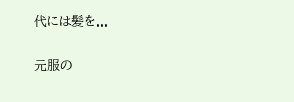代には髪を...

元服の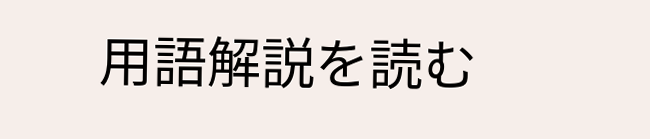用語解説を読む